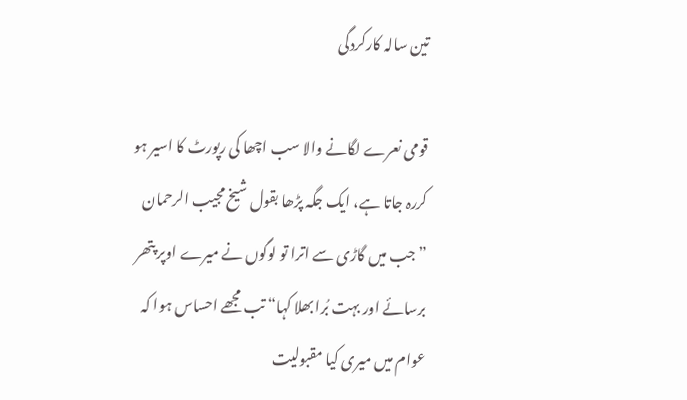تین سالہ کارکردگی

قومی نعرے لگانے والا سب اچھا کی رپورٹ کا اسیر ہو کررہ جاتا ہے، ایک جگہ پڑھا بقول شیخ مجیب الرحمان ”جب میں گاڑی سے اترا تو لوگوں نے میرے اوپر پتھر برسائے اور بہت بُرا بھلا کہا“ تب مجھے احساس ہوا کہ عوام میں میری کیا مقبولیت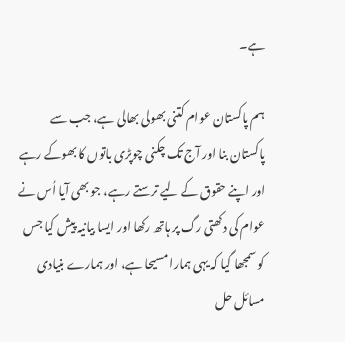ہے۔

ہم پاکستان عوام کتنی بھولی بھالی ہے، جب سے پاکستان بنا اور آج تک چکنی چوپڑی باتوں کا بھوکے رہے اور اپنے حقوق کے لیے ترستے رہے، جو بھی آیا اُس نے عوام کی دکھتی رگ پر ہاتھ رکھا اور ایسا بیانیہ پیش کیا جس کو سمجھا گیا کہ یہی ہمارا مسیحا ہے، اور ہمارے بنیادی مسائل حل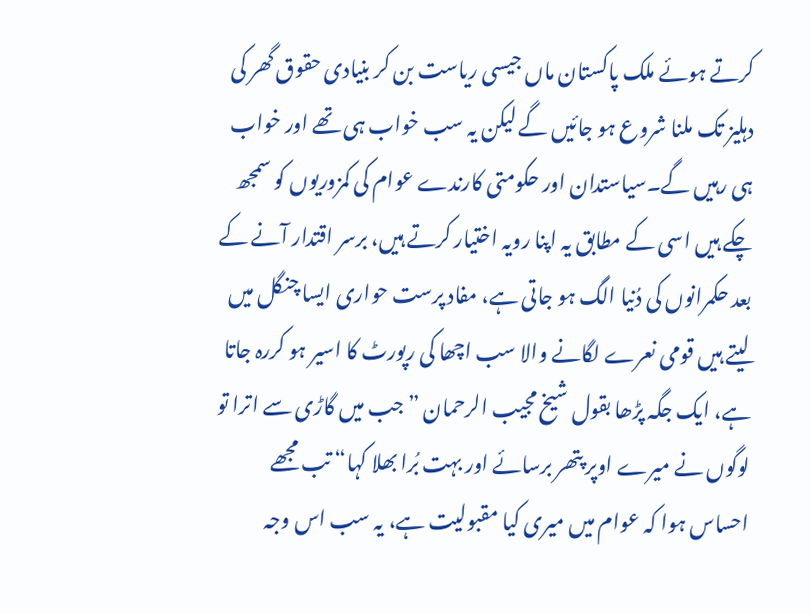کرتے ہوئے ملک پاکستان ماں جیسی ریاست بن کر بنیادی حقوق گھر کی دہلیز تک ملنا شروع ہو جائیں گے لیکن یہ سب خواب ہی تھے اور خواب ہی رہیں گے۔سیاستدان اور حکومتی کارندے عوام کی کمزوریوں کو سمجھ چکے ہیں اسی کے مطابق یہ اپنا رویہ اختیار کرتے ہیں، برسر اقتدار آنے کے بعد حکمرانوں کی دُنیا الگ ہو جاتی ہے، مفاد پرست حواری ایسا چنگل میں لیتے ہیں قومی نعرے لگانے والا سب اچھا کی رپورٹ کا اسیر ہو کررہ جاتا ہے، ایک جگہ پڑھا بقول شیخ مجیب الرحمان ”جب میں گاڑی سے اترا تو لوگوں نے میرے اوپر پتھر برسائے اور بہت بُرا بھلا کہا“ تب مجھے احساس ہوا کہ عوام میں میری کیا مقبولیت ہے، یہ سب اس وجہ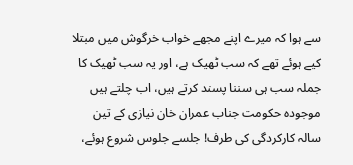سے ہوا کہ میرے اپنے مجھے خواب خرگوش میں مبتلا کیے ہوئے تھے کہ سب ٹھیک ہے، اور یہ سب ٹھیک کا جملہ سب ہی سننا پسند کرتے ہیں، اب چلتے ہیں موجودہ حکومت جناب عمران خان نیازی کے تین سالہ کارکردگی کی طرف! جلسے جلوس شروع ہوئے،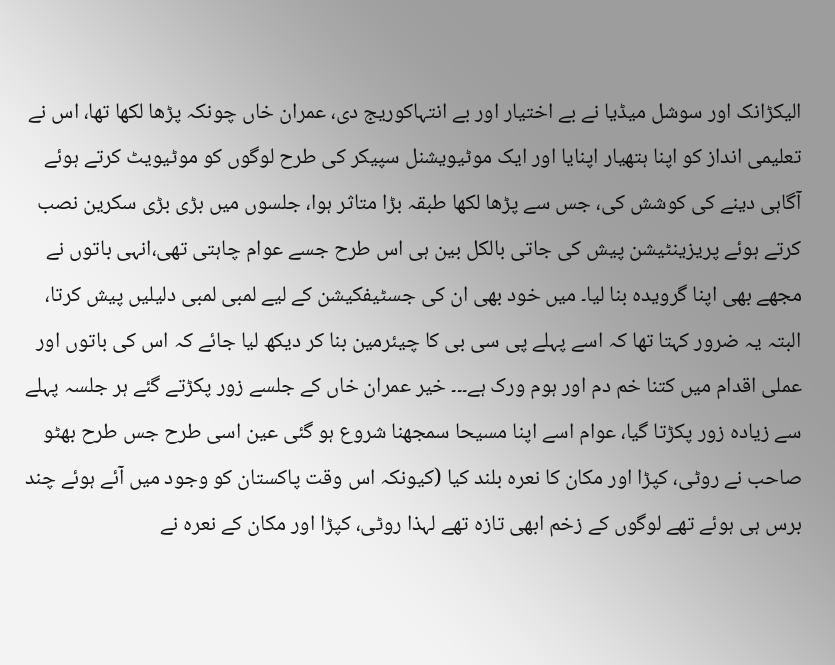الیکڑانک اور سوشل میڈیا نے بے اختیار اور بے انتہاکوریج دی، عمران خاں چونکہ پڑھا لکھا تھا، اس نے تعلیمی انداز کو اپنا ہتھیار اپنایا اور ایک موٹیویشنل سپیکر کی طرح لوگوں کو موٹیویٹ کرتے ہوئے آگاہی دینے کی کوشش کی، جس سے پڑھا لکھا طبقہ بڑا متاثر ہوا، جلسوں میں بڑی بڑی سکرین نصب کرتے ہوئے پریزینٹیشن پیش کی جاتی بالکل بین ہی اس طرح جسے عوام چاہتی تھی،انہی باتوں نے مجھے بھی اپنا گرویدہ بنا لیا۔ میں خود بھی ان کی جسٹیفکیشن کے لیے لمبی لمبی دلیلیں پیش کرتا، البتہ یہ ضرور کہتا تھا کہ اسے پہلے پی سی بی کا چیئرمین بنا کر دیکھ لیا جائے کہ اس کی باتوں اور عملی اقدام میں کتنا خم دم اور ہوم ورک ہے۔۔۔ خیر عمران خاں کے جلسے زور پکڑتے گئے ہر جلسہ پہلے سے زیادہ زور پکڑتا گیا، عوام اسے اپنا مسیحا سمجھنا شروع ہو گئی عین اسی طرح جس طرح بھٹو صاحب نے روٹی، کپڑا اور مکان کا نعرہ بلند کیا (کیونکہ اس وقت پاکستان کو وجود میں آئے ہوئے چند برس ہی ہوئے تھے لوگوں کے زخم ابھی تازہ تھے لہذا روٹی، کپڑا اور مکان کے نعرہ نے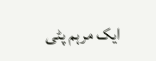ایک مرہم پٹی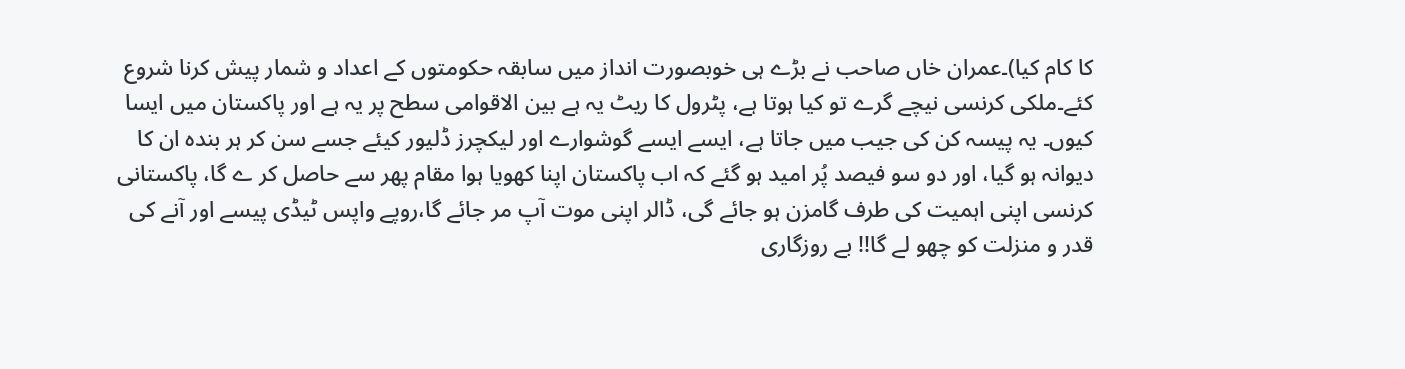کا کام کیا)۔عمران خاں صاحب نے بڑے ہی خوبصورت انداز میں سابقہ حکومتوں کے اعداد و شمار پیش کرنا شروع کئے۔ملکی کرنسی نیچے گرے تو کیا ہوتا ہے، پٹرول کا ریٹ یہ ہے بین الاقوامی سطح پر یہ ہے اور پاکستان میں ایسا کیوں۔ یہ پیسہ کن کی جیب میں جاتا ہے، ایسے ایسے گوشوارے اور لیکچرز ڈلیور کیئے جسے سن کر ہر بندہ ان کا دیوانہ ہو گیا، اور دو سو فیصد پُر امید ہو گئے کہ اب پاکستان اپنا کھویا ہوا مقام پھر سے حاصل کر ے گا، پاکستانی کرنسی اپنی اہمیت کی طرف گامزن ہو جائے گی، ڈالر اپنی موت آپ مر جائے گا،روپے واپس ٹیڈی پیسے اور آنے کی قدر و منزلت کو چھو لے گا!! بے روزگاری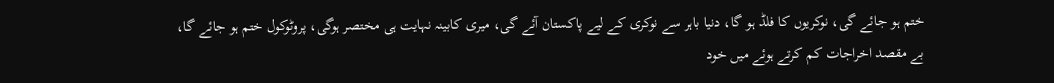ختم ہو جائے گی، نوکریوں کا فلڈ ہو گا، دنیا باہر سے نوکری کے لیے پاکستان آئے گی، میری کابینہ نہایت ہی مختصر ہوگی، پروٹوکول ختم ہو جائے گا، بے مقصد اخراجات کم کرتے ہوئے میں خود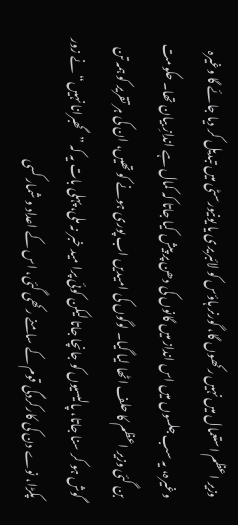وزیر اعظم استعمال میں نہیں رکھوں گا، گورنر ہاؤس کو لائبریری یا یونیورسٹی میں تبدیل کر دیا جائے گا وغیرہ وغیرہ، یہ سب جلسوں میں اس انداز میں گانوں کی دھن پر پیش کیا جاتا کہ کمال ہے اندازِ بیان تھا۔ حکومت بن گئی وزیر اعظم کا حلف اٹھا لیا گیا۔ لوگوں کی امیدیں اب پوری ہونے کو تھیں، ان کی ہر تقریر کو ہمہ تن گوش ہو کر سنا جاتا، پالیسیوں کو جانچا جاتا لیکن کوئی پرا مید خبر نہ ملی، پہلی بات یہ کہ ”گھبرانا نہیں“ نے زور پکڑا، نوے دن کی کارکردگی قوم کے سامنے رکھی گئی، اس کے اعداد و شمار کسی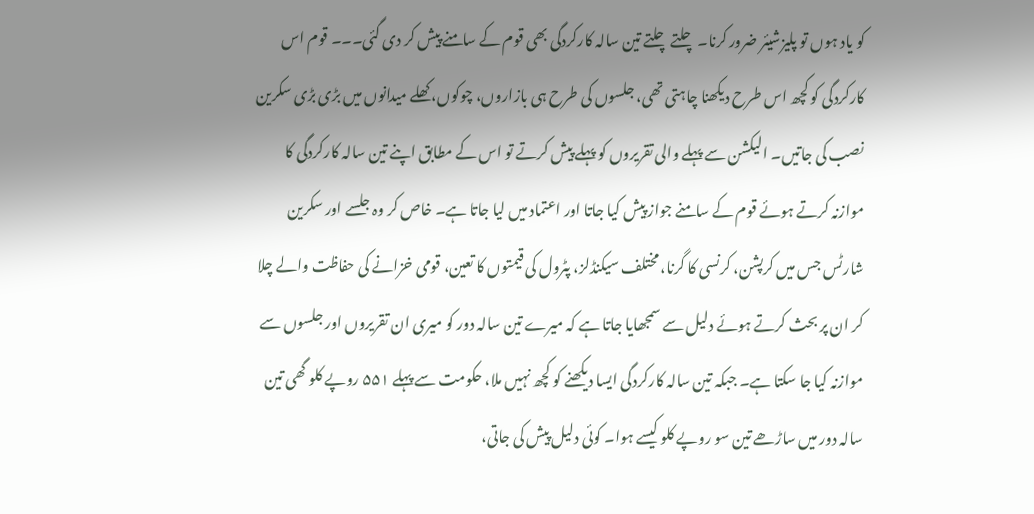کو یاد ہوں تو پلیزشیئر ضرور کرنا۔ چلتے چلتے تین سالہ کارکردگی بھی قوم کے سامنے پیش کر دی گئی۔۔۔ قوم اس کارکردگی کو کچھ اس طرح دیکھنا چاہتی تھی، جلسوں کی طرح ہی بازاروں، چوکوں، کھلے میدانوں میں بڑی بڑی سکرین نصب کی جاتیں۔ الیکشن سے پہلے والی تقریروں کو پہلے پیش کرتے تو اس کے مطابق اپنے تین سالہ کارکردگی کا موازنہ کرتے ہوئے قوم کے سامنے جواز پیش کیا جاتا اور اعتماد میں لیا جاتا ہے۔ خاص کر وہ جلسے اور سکرین شارٹس جس میں کرپشن، کرنسی کا گرنا، مختلف سیکنڈلز، پٹرول کی قیمتوں کا تعین، قومی خزانے کی حفاظت والے چلا کر ان پر بحث کرتے ہوئے دلیل سے سمجھایا جاتا ہے کہ میرے تین سالہ دور کو میری ان تقریروں اور جلسوں سے موازنہ کیا جا سکتا ہے۔ جبکہ تین سالہ کارکردگی ایسا دیکھنے کو کچھ نہیں ملا، حکومت سے پہلے ۵۵۱ روپے کلو گھی تین سالہ دور میں ساڑھے تین سو روپے کلو کیسے ہوا۔ کوئی دلیل پیش کی جاتی،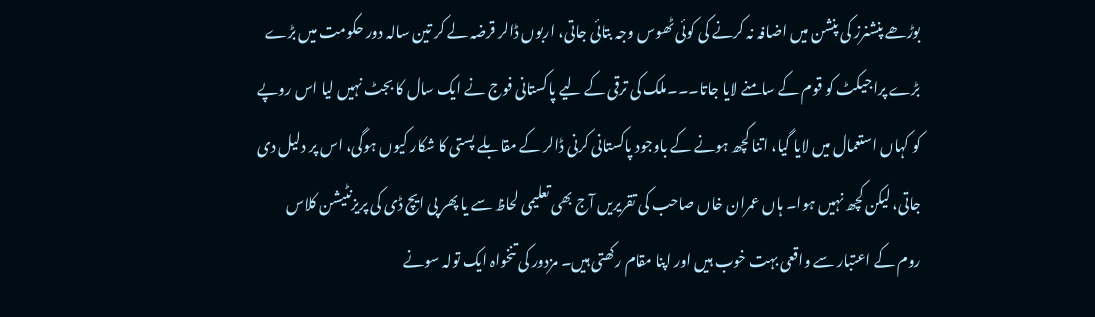بوڑھے پنشنرز کی پنشن میں اضافہ نہ کرنے کی کوئی ٹھوس وجہ بتائی جاتی، اربوں ڈالر قرضہ لے کر تین سالہ دور حکومت میں بڑے بڑے پراجیکٹ کو قوم کے سامنے لایا جاتا۔۔۔ملک کی ترقی کے لیے پاکستانی فوج نے ایک سال کا بجٹ نہیں لیا اس روپے کو کہاں استعمال میں لایا گیا، اتنا کچھ ہونے کے باوجود پاکستانی کرنی ڈالر کے مقابلے پستی کا شکار کیوں ہوگی، اس پر دلیل دی جاتی، لیکن کچھ نہیں ہوا۔ ہاں عمران خاں صاحب کی تقریریں آج بھی تعلیمی لحاظ سے یا پھر پی ایچ ڈی کی پریزنٹیشن کلاس روم کے اعتبار سے واقعی بہت خوب ہیں اور اپنا مقام رکھتی ہیں۔ مزدور کی تنخواہ ایک تولہ سونے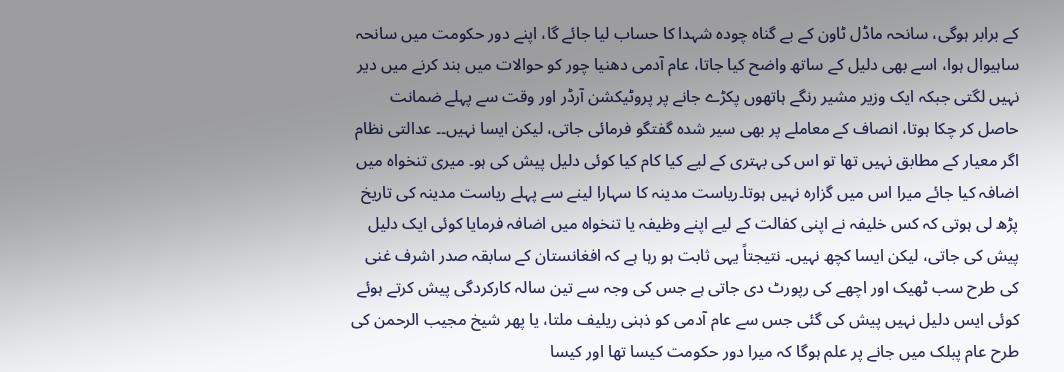کے برابر ہوگی، سانحہ ماڈل ٹاون کے بے گناہ چودہ شہدا کا حساب لیا جائے گا، اپنے دور حکومت میں سانحہ ساہیوال ہوا، اسے بھی دلیل کے ساتھ واضح کیا جاتا، عام آدمی دھنیا چور کو حوالات میں بند کرنے میں دیر نہیں لگتی جبکہ ایک وزیر مشیر رنگے ہاتھوں پکڑے جانے پر پروٹیکشن آرڈر اور وقت سے پہلے ضمانت حاصل کر چکا ہوتا، انصاف کے معاملے پر بھی سیر شدہ گفتگو فرمائی جاتی، لیکن ایسا نہیں۔۔ عدالتی نظام اگر معیار کے مطابق نہیں تھا تو اس کی بہتری کے لیے کیا کام کیا کوئی دلیل پیش کی ہو۔ میری تنخواہ میں اضافہ کیا جائے میرا اس میں گزارہ نہیں ہوتا۔ریاست مدینہ کا سہارا لینے سے پہلے ریاست مدینہ کی تاریخ پڑھ لی ہوتی کہ کس خلیفہ نے اپنی کفالت کے لیے اپنے وظیفہ یا تنخواہ میں اضافہ فرمایا کوئی ایک دلیل پیش کی جاتی، لیکن ایسا کچھ نہیں۔ نتیجتاً یہی ثابت ہو رہا ہے کہ افغانستان کے سابقہ صدر اشرف غنی کی طرح سب ٹھیک اور اچھے کی رپورٹ دی جاتی ہے جس کی وجہ سے تین سالہ کارکردگی پیش کرتے ہوئے کوئی ایس دلیل نہیں پیش کی گئی جس سے عام آدمی کو ذہنی ریلیف ملتا، یا پھر شیخ مجیب الرحمن کی طرح عام پبلک میں جانے پر علم ہوگا کہ میرا دور حکومت کیسا تھا اور کیسا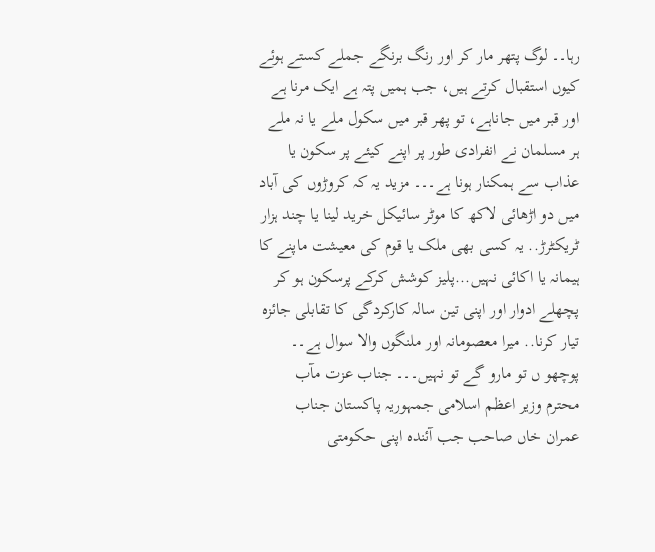رہا۔۔ لوگ پتھر مار کر اور رنگ برنگے جملے کستے ہوئے کیوں استقبال کرتے ہیں، جب ہمیں پتہ ہے ایک مرنا ہے اور قبر میں جاناہے، تو پھر قبر میں سکول ملے یا نہ ملے ہر مسلمان نے انفرادی طور پر اپنے کیئے پر سکون یا عذاب سے ہمکنار ہونا ہے۔۔۔ مزید یہ کہ کروڑوں کی آباد میں دو اڑھائی لاکھ کا موٹر سائیکل خرید لینا یا چند ہزار ٹریکٹرڑ.. یہ کسی بھی ملک یا قوم کی معیشت ماپنے کا ہیمانہ یا اکائی نہیں...پلیز کوشش کرکے پرسکون ہو کر پچھلے ادوار اور اپنی تین سالہ کارکردگی کا تقابلی جائزہ تیار کرنا.. میرا معصومانہ اور ملنگوں والا سوال ہے۔۔ پوچھو ں تو مارو گے تو نہیں۔۔۔ جناب عزت مآب محترم وزیر اعظم اسلامی جمہوریہ پاکستان جناب عمران خاں صاحب جب آئندہ اپنی حکومتی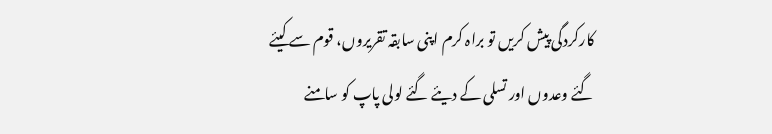کارکردگی پیش کریں تو براہ کرم اپنی سابقہ تقریروں، قوم سے کیئے گئے وعدوں اور تسلی کے دیئے گئے لولی پاپ کو سامنے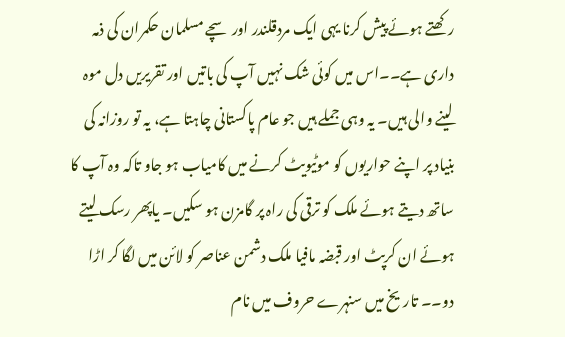رکھتے ہوئے پیش کرنا یہی ایک مردقلندر اور سچے مسلمان حکمران کی ذمہ داری ہے۔۔اس میں کوئی شک نہیں آپ کی باتیں اور تقریریں دل موہ لینے والی ہیں۔ یہ وہی جملے ہیں جو عام پاکستانی چاہتا ہے، یہ تو روزانہ کی بنیاد پر اپنے حواریوں کو موٹیویٹ کرنے میں کامیاب ہو جاو تاکہ وہ آپ کا ساتھ دیتے ہوئے ملک کو ترقی کی راہ پر گامزن ہو سکیں۔ یاپھر رسک لیتے ہوئے ان کرپٹ اور قبضہ مافیا ملک دشمن عناصر کو لائن میں لگا کر اڑا دو۔۔ تاریخ میں سنہرے حروف میں نام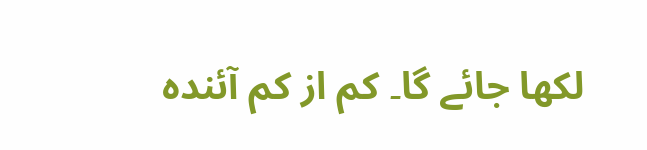لکھا جائے گا۔ کم از کم آئندہ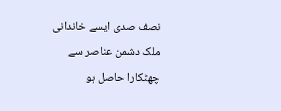نصف صدی ایسے خاندانی ملک دشمن عناصر سے چھٹکارا حاصل ہو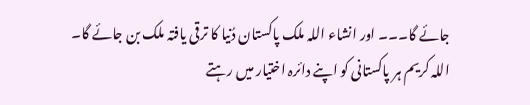جائے گا۔۔۔ اور انشاء اللہ ملک پاکستان دُنیا کا ترقی یافتہ ملک بن جائے گا۔ اللہ کریم ہر پاکستانی کو اپنے دائرہ اختیار میں رہتے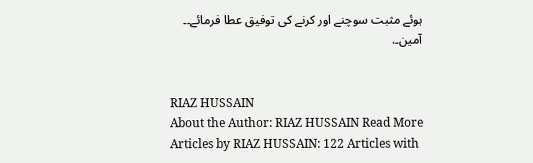ہوئے مثبت سوچنے اور کرنے کی توفیق عطا فرمائے۔۔ آمین۔.


RIAZ HUSSAIN
About the Author: RIAZ HUSSAIN Read More Articles by RIAZ HUSSAIN: 122 Articles with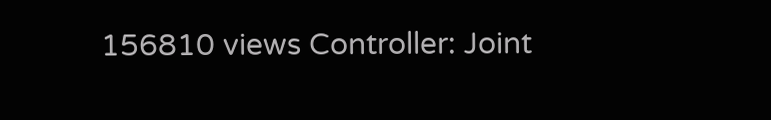156810 views Controller: Joint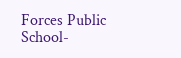Forces Public School-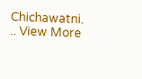Chichawatni. .. View More